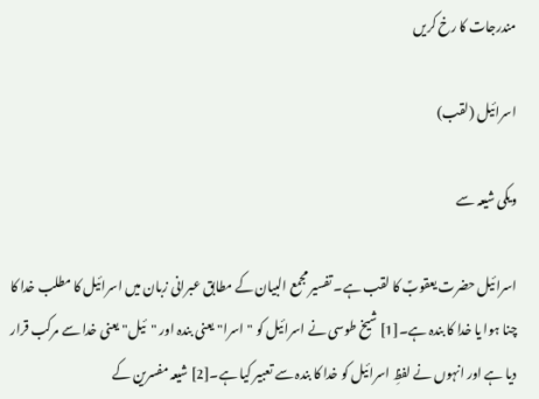مندرجات کا رخ کریں

اسرائیل (لقب)

ویکی شیعہ سے

اسرائیل حضرت یعقوبؑ کا لقب ہے۔ تفسیر مجمع البیان کے مطابق عبرانی زبان میں اسرائیل کا مطلب خدا کا چنا ہوا یا خدا کا بندہ ہے۔[1] شیخ طوسی نے اسرائیل کو "اسرا" یعنی بندہ اور "ئیل" یعنی خدا سے مرکب قرار دیا ہے اور انہوں نے لفظِ اسرائیل کو خدا کا بندہ سے تعبیر کیا ہے۔[2] شیعہ مفسرین کے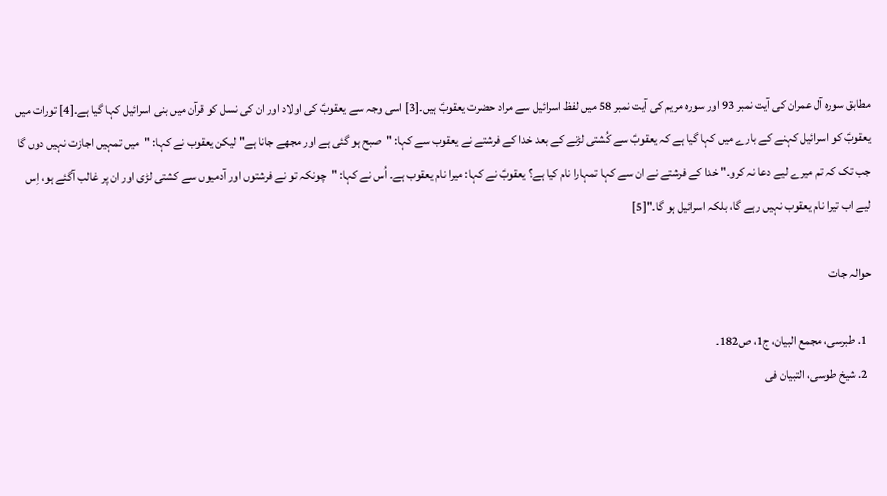مطابق سورہ آل عمران کی آیت نمبر 93 اور سورہ مریم کی آیت نمبر 58 میں لفظ اسرائیل سے مراد حضرت یعقوبؑ ہیں۔[3] اسی وجہ سے یعقوبؑ کی اولاد اور ان کی نسل کو قرآن میں بنی اسرائیل کہا گیا ہے۔[4] تورات میں یعقوبؑ کو اسرائیل کہنے کے بارے میں کہا گیا ہے کہ یعقوبؑ سے کُشتی لڑنے کے بعد خدا کے فرشتے نے یعقوب سے کہا: "صبح ہو گئی ہے اور مجھے جانا ہے" لیکن یعقوب نے کہا: "میں تمہیں اجازت نہیں دوں گا جب تک کہ تم میرے لیے دعا نہ کرو۔" خدا کے فرشتے نے ان سے کہا تمہارا نام کیا ہے؟ یعقوبؑ نے کہا: میرا نام یعقوب ہے۔ اُس نے کہا: "چونکہ تو نے فرشتوں اور آدمیوں سے کشتی لڑی اور ان پر غالب آگئے ہو، اِس لیے اب تیرا نام یعقوب نہیں رہے گا، بلکہ اسرائیل ہو گا۔"[5]

حوالہ جات

  1. طبرسی، مجمع البیان، ج1، ص182۔
  2. شیخ طوسی، التبیان فی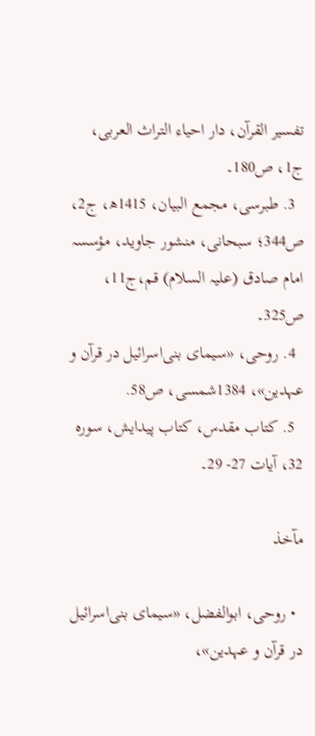تفسیر القرآن، دار احیاء التراث العربی، ج1، ص180۔
  3. طبرسی، مجمع‌ البیان، 1415ھ، ج2، ص344؛ سبحانی، منشور جاوید، مؤسسہ امام صادق (عليہ السلام) قم،ج11، ص325۔
  4. روحی، «سیمای بنی‌اسرائیل در قرآن و عہدین»، 1384شمسی، ص58.
  5. کتاب مقدس، کتاب پیدایش، سورہ 32، آیات 27- 29۔

مآخذ

  • روحی، ابوالفضل، «سیمای بنی‌اسرائیل در قرآن و عہدین»،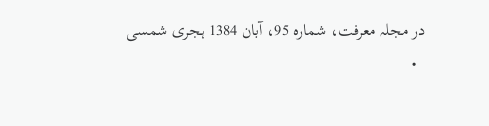در مجلہ معرفت، شمارہ 95، آبان 1384 ہجری شمسی
  •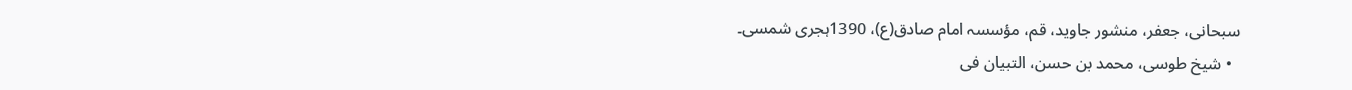سبحانی، جعفر، منشور جاوید، قم، مؤسسہ امام صادق(ع)، 1390ہجری شمسی۔
  • شیخ طوسی، محمد بن حسن، التبیان فی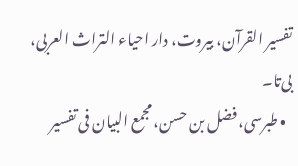تفسیر القرآن، بیروت، دار احیاء التراث العربی، بی‌تا۔
  • طبرسی، فضل بن حسن، مجمع البیان فی تفسیر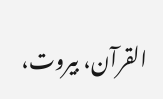القرآن، بیروت،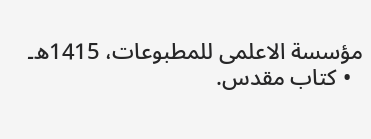مؤسسة الاعلمی للمطبوعات، 1415ھ۔
  • کتاب مقدس.